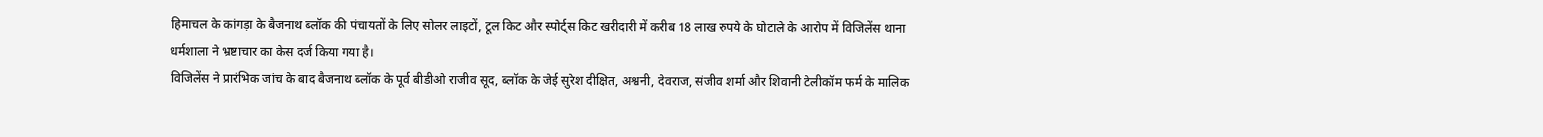हिमाचल के कांगड़ा के बैजनाथ ब्लॉक की पंचायतों के लिए सोलर लाइटों, टूल किट और स्पोर्ट्स किट खरीदारी में करीब 18 लाख रुपये के घोटाले के आरोप में विजिलेंस थाना धर्मशाला ने भ्रष्टाचार का केस दर्ज किया गया है।
विजिलेंस ने प्रारंभिक जांच के बाद बैजनाथ ब्लॉक के पूर्व बीडीओ राजीव सूद, ब्लॉक के जेई सुरेश दीक्षित, अश्वनी, देवराज, संजीव शर्मा और शिवानी टेलीकॉम फर्म के मालिक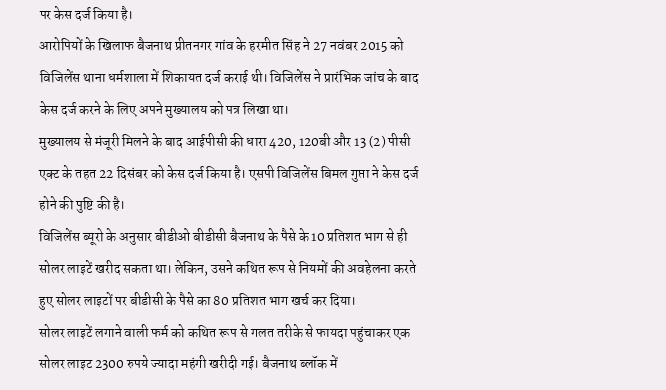पर केस दर्ज किया है।
आरोपियों के खिलाफ बैजनाथ प्रीतनगर गांव के हरमीत सिंह ने 27 नवंबर 2015 को विजिलेंस थाना धर्मशाला में शिकायत दर्ज कराई थी। विजिलेंस ने प्रारंभिक जांच के बाद केस दर्ज करने के लिए अपने मुख्यालय को पत्र लिखा था।
मुख्यालय से मंजूरी मिलने के बाद आईपीसी की धारा 420, 120बी और 13 (2) पीसी एक्ट के तहत 22 दिसंबर को केस दर्ज किया है। एसपी विजिलेंस बिमल गुप्ता ने केस दर्ज होने की पुष्टि की है।
विजिलेंस ब्यूरो के अनुसार बीडीओ बीडीसी बैजनाथ के पैसे के 10 प्रतिशत भाग से ही सोलर लाइटें खरीद सकता था। लेकिन, उसने कथित रूप से नियमों की अवहेलना करते हुए सोलर लाइटों पर बीडीसी के पैसे का 80 प्रतिशत भाग खर्च कर दिया।
सोलर लाइटें लगाने वाली फर्म को कथित रूप से गलत तरीके से फायदा पहुंचाकर एक सोलर लाइट 2300 रुपये ज्यादा महंगी खरीदी गई। बैजनाथ ब्लॉक में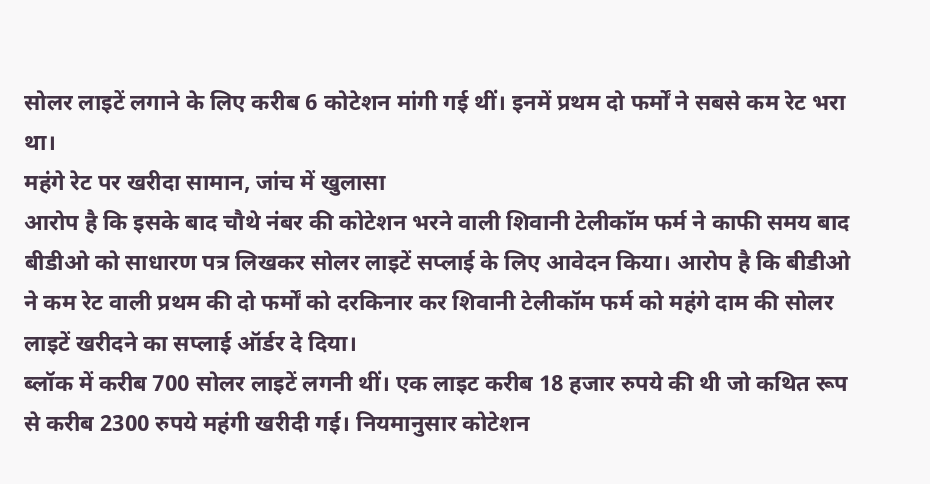सोलर लाइटें लगाने के लिए करीब 6 कोटेशन मांगी गई थीं। इनमें प्रथम दो फर्मों ने सबसे कम रेट भरा था।
महंगे रेट पर खरीदा सामान, जांच में खुलासा
आरोप है कि इसके बाद चौथे नंबर की कोटेशन भरने वाली शिवानी टेलीकॉम फर्म ने काफी समय बाद बीडीओ को साधारण पत्र लिखकर सोलर लाइटें सप्लाई के लिए आवेदन किया। आरोप है कि बीडीओ ने कम रेट वाली प्रथम की दो फर्मों को दरकिनार कर शिवानी टेलीकॉम फर्म को महंगे दाम की सोलर लाइटें खरीदने का सप्लाई ऑर्डर दे दिया।
ब्लॉक में करीब 700 सोलर लाइटें लगनी थीं। एक लाइट करीब 18 हजार रुपये की थी जो कथित रूप से करीब 2300 रुपये महंगी खरीदी गई। नियमानुसार कोटेशन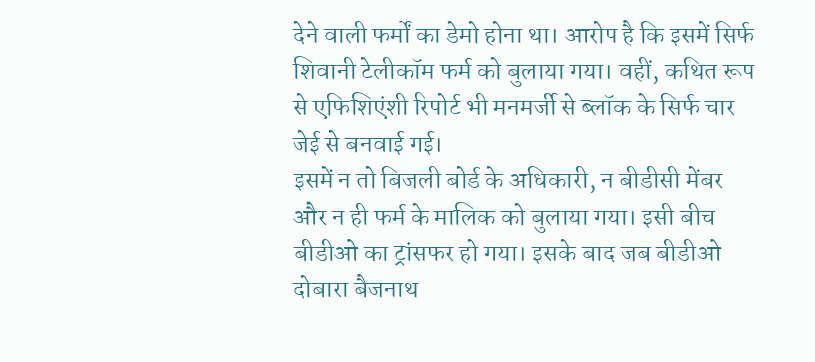देने वाली फर्मों का डेमो होना था। आरोप है कि इसमें सिर्फ शिवानी टेलीकॉम फर्म को बुलाया गया। वहीं, कथित रूप से एफिशिएंशी रिपोर्ट भी मनमर्जी से ब्लॉक के सिर्फ चार जेई से बनवाई गई।
इसमें न तो बिजली बोर्ड के अधिकारी, न बीडीसी मेंबर और न ही फर्म के मालिक को बुलाया गया। इसी बीच बीडीओ का ट्रांसफर हो गया। इसके बाद जब बीडीओ दोबारा बैजनाथ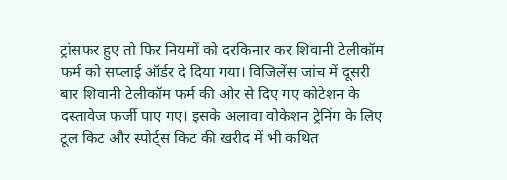ट्रांसफर हुए तो फिर नियमों को दरकिनार कर शिवानी टेलीकॉम फर्म को सप्लाई ऑर्डर दे दिया गया। विजिलेंस जांच में दूसरी बार शिवानी टेलीकॉम फर्म की ओर से दिए गए कोटेशन के दस्तावेज फर्जी पाए गए। इसके अलावा वोकेशन ट्रेनिंग के लिए टूल किट और स्पोर्ट्स किट की खरीद में भी कथित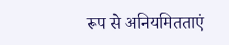रूप से अनियमितताएं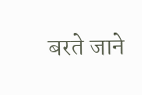बरते जाने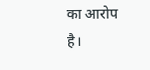का आरोप है।